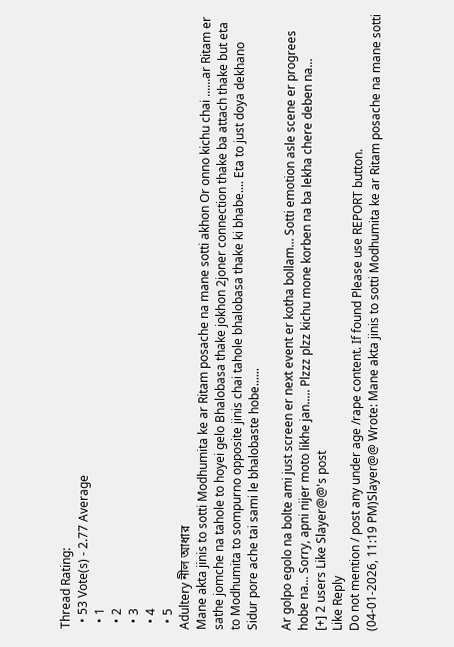Thread Rating:
  • 53 Vote(s) - 2.77 Average
  • 1
  • 2
  • 3
  • 4
  • 5
Adultery নীল আধার
Mane akta jinis to sotti Modhumita ke ar Ritam posache na mane sotti akhon Or onno kichu chai ......ar Ritam er sathe jomche na tahole to hoyei gelo Bhalobasa thake jokhon 2joner connection thake ba attach thake but eta to Modhumita to sompurno opposite jinis chai tahole bhalobasa thake ki bhabe.... Eta to just doya dekhano Sidur pore ache tai sami le bhalobaste hobe......

Ar golpo egolo na bolte ami just screen er next event er kotha bollam... Sotti emotion asle scene er progrees hobe na... Sorry, apni nijer moto likhe jan..... Plzzz plzz kichu mone korben na ba lekha chere deben na...
[+] 2 users Like Slayer@@'s post
Like Reply
Do not mention / post any under age /rape content. If found Please use REPORT button.
(04-01-2026, 11:19 PM)Slayer@@ Wrote: Mane akta jinis to sotti Modhumita ke ar Ritam posache na mane sotti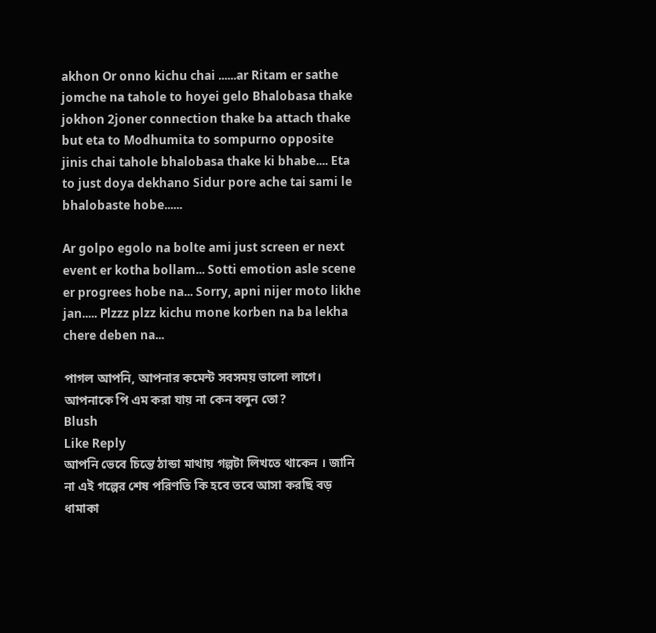akhon Or onno kichu chai ......ar Ritam er sathe jomche na tahole to hoyei gelo Bhalobasa thake jokhon 2joner connection thake ba attach thake but eta to Modhumita to sompurno opposite jinis chai tahole bhalobasa thake ki bhabe.... Eta to just doya dekhano Sidur pore ache tai sami le bhalobaste hobe......

Ar golpo egolo na bolte ami just screen er next event er kotha bollam... Sotti emotion asle scene er progrees hobe na... Sorry, apni nijer moto likhe jan..... Plzzz plzz kichu mone korben na ba lekha chere deben na...

পাগল আপনি, আপনার কমেন্ট সবসময় ভালো লাগে। আপনাকে পি এম করা যায় না কেন বলুন তো?
Blush
Like Reply
আপনি ভেবে চিন্তে ঠান্ডা মাথায় গল্পটা লিখতে থাকেন । জানি না এই গল্পের শেষ পরিণতি কি হবে তবে আসা করছি বড় ধামাকা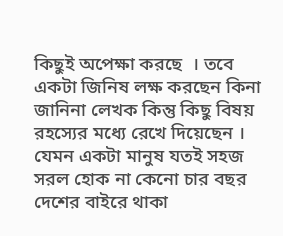কিছুই অপেক্ষা করছে  । তবে একটা জিনিষ লক্ষ করছেন কিনা জানিনা লেখক কিন্তু কিছু বিষয় রহস্যের মধ্যে রেখে দিয়েছেন । যেমন একটা মানুষ যতই সহজ সরল হোক না কেনো চার বছর দেশের বাইরে থাকা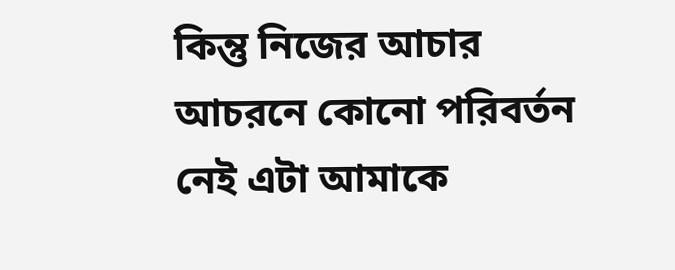কিন্তু নিজের আচার আচরনে কোনো পরিবর্তন নেই এটা আমাকে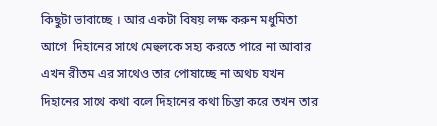কিছুটা ভাবাচ্ছে । আর একটা বিষয় লক্ষ করুন মধুমিতা আগে  দিহানের সাথে মেহুলকে সহ্য করতে পারে না আবার এখন রীতম এর সাথেও তার পোষাচ্ছে না অথচ যখন দিহানের সাথে কথা বলে দিহানের কথা চিন্তা করে তখন তার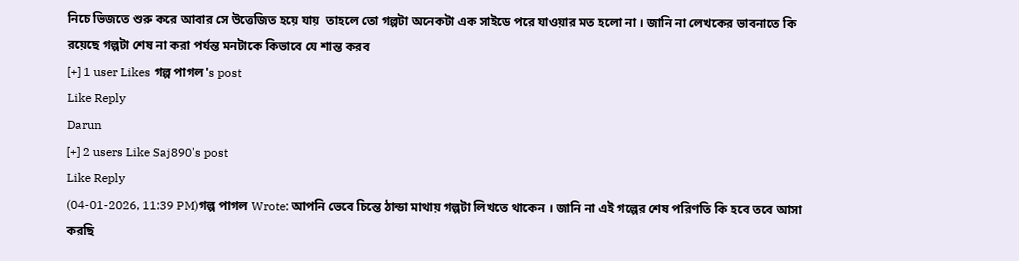নিচে ভিজতে শুরু করে আবার সে উত্তেজিত হয়ে যায়  তাহলে তো গল্পটা অনেকটা এক সাইডে পরে যাওয়ার মত হলো না । জানি না লেখকের ভাবনাতে কি রয়েছে গল্পটা শেষ না করা পর্যন্ত মনটাকে কিভাবে যে শান্ত করব
[+] 1 user Likes গল্প পাগল's post
Like Reply
Darun
[+] 2 users Like Saj890's post
Like Reply
(04-01-2026, 11:39 PM)গল্প পাগল Wrote: আপনি ভেবে চিন্তে ঠান্ডা মাথায় গল্পটা লিখতে থাকেন । জানি না এই গল্পের শেষ পরিণতি কি হবে তবে আসা করছি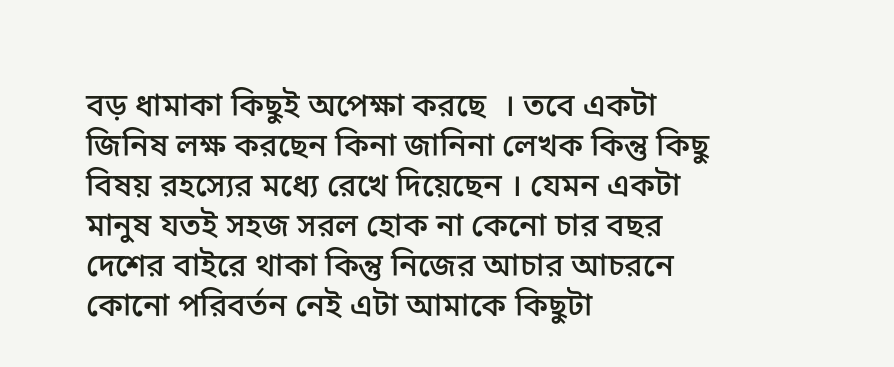বড় ধামাকা কিছুই অপেক্ষা করছে  । তবে একটা জিনিষ লক্ষ করছেন কিনা জানিনা লেখক কিন্তু কিছু বিষয় রহস্যের মধ্যে রেখে দিয়েছেন । যেমন একটা মানুষ যতই সহজ সরল হোক না কেনো চার বছর দেশের বাইরে থাকা কিন্তু নিজের আচার আচরনে কোনো পরিবর্তন নেই এটা আমাকে কিছুটা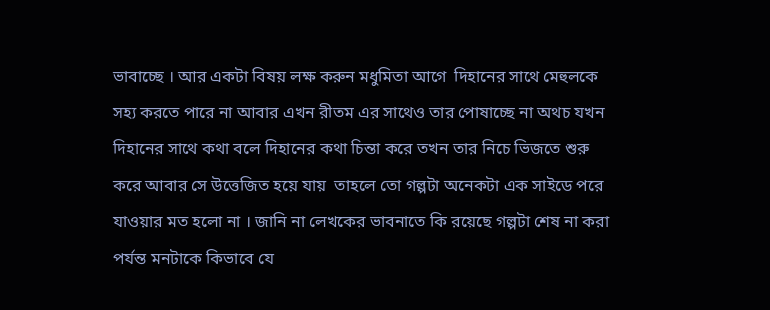ভাবাচ্ছে । আর একটা বিষয় লক্ষ করুন মধুমিতা আগে  দিহানের সাথে মেহুলকে সহ্য করতে পারে না আবার এখন রীতম এর সাথেও তার পোষাচ্ছে না অথচ যখন দিহানের সাথে কথা বলে দিহানের কথা চিন্তা করে তখন তার নিচে ভিজতে শুরু করে আবার সে উত্তেজিত হয়ে যায়  তাহলে তো গল্পটা অনেকটা এক সাইডে পরে যাওয়ার মত হলো না । জানি না লেখকের ভাবনাতে কি রয়েছে গল্পটা শেষ না করা পর্যন্ত মনটাকে কিভাবে যে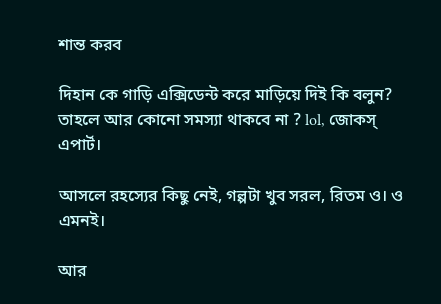শান্ত করব

দিহান কে গাড়ি এক্সিডেন্ট করে মাড়িয়ে দিই কি বলুন? তাহলে আর কোনো সমস্যা থাকবে না ? lol, জোকস্ এপার্ট।

আসলে রহস্যের কিছু নেই, গল্পটা খুব সরল, রিতম ও। ও এমনই।

আর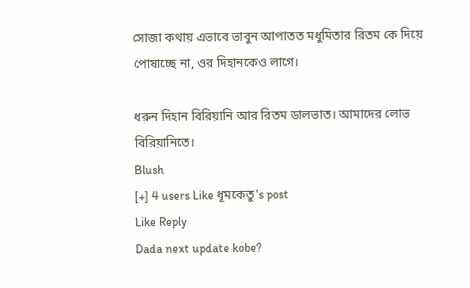সোজা কথায় এভাবে ভাবুন আপাতত মধুমিতার রিতম কে দিয়ে পোষাচ্ছে না, ওর দিহানকেও লাগে।

ধরুন দিহান বিরিয়ানি আর রিতম ডালভাত। আমাদের লোভ বিরিয়ানিতে।
Blush
[+] 4 users Like ধূমকেতু's post
Like Reply
Dada next update kobe?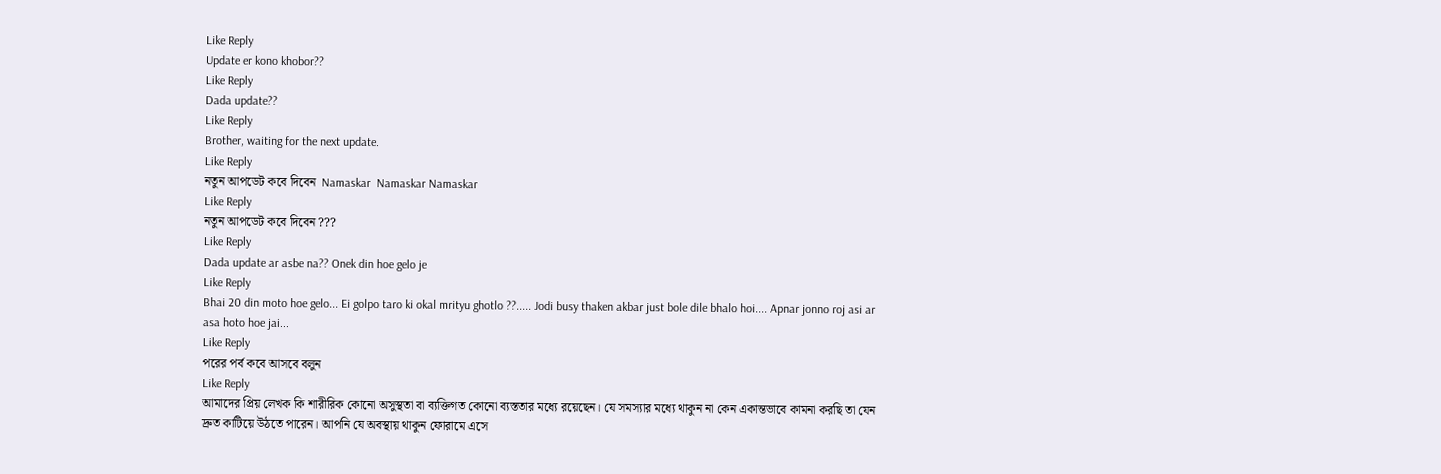Like Reply
Update er kono khobor??
Like Reply
Dada update??
Like Reply
Brother, waiting for the next update.
Like Reply
নতুন আপডেট কবে দিবেন  Namaskar  Namaskar Namaskar
Like Reply
নতুন আপডেট কবে দিবেন ???
Like Reply
Dada update ar asbe na?? Onek din hoe gelo je
Like Reply
Bhai 20 din moto hoe gelo... Ei golpo taro ki okal mrityu ghotlo ??..... Jodi busy thaken akbar just bole dile bhalo hoi.... Apnar jonno roj asi ar asa hoto hoe jai...
Like Reply
পরের পর্ব কবে আসবে বলুন
Like Reply
আমাদের প্রিয় লেখক কি শারীরিক কোনো অসুস্থতা বা ব্যক্তিগত কোনো ব্যস্ততার মধ্যে রয়েছেন। যে সমস্যার মধ্যে থাকুন না কেন একান্তভাবে কামনা করছি তা যেন দ্রুত কাটিয়ে উঠতে পারেন। আপনি যে অবস্থায় থাকুন ফোরামে এসে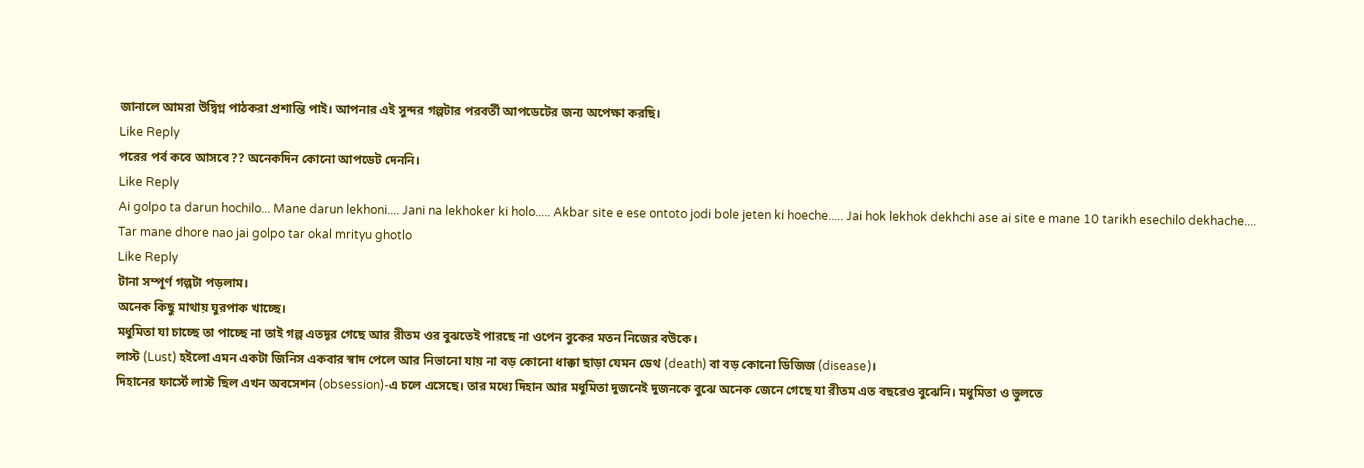জানালে আমরা উদ্বিগ্ন পাঠকরা প্রশান্তি পাই। আপনার এই সুন্দর গল্পটার পরবর্তী আপডেটের জন্য অপেক্ষা করছি।
Like Reply
পরের পর্ব কবে আসবে?? অনেকদিন কোনো আপডেট দেননি।
Like Reply
Ai golpo ta darun hochilo... Mane darun lekhoni.... Jani na lekhoker ki holo..... Akbar site e ese ontoto jodi bole jeten ki hoeche..... Jai hok lekhok dekhchi ase ai site e mane 10 tarikh esechilo dekhache.... Tar mane dhore nao jai golpo tar okal mrityu ghotlo
Like Reply
টানা সম্পূর্ণ গল্পটা পড়লাম।
অনেক কিছু মাথায় ঘুরপাক খাচ্ছে।
মধুমিতা যা চাচ্ছে তা পাচ্ছে না তাই গল্প এতদূর গেছে আর রীতম ওর বুঝতেই পারছে না ওপেন বুকের মতন নিজের বউকে।
লাস্ট (Lust) হইলো এমন একটা জিনিস একবার স্বাদ পেলে আর নিভানো যায় না বড় কোনো ধাক্কা ছাড়া যেমন ডেথ (death) বা বড় কোনো ডিজিজ (disease)।
দিহানের ফার্স্টে লাস্ট ছিল এখন অবসেশন (obsession)-এ চলে এসেছে। তার মধ্যে দিহান আর মধুমিতা দুজনেই দুজনকে বুঝে অনেক জেনে গেছে যা রীতম এত বছরেও বুঝেনি। মধুমিতা ও ভুলতে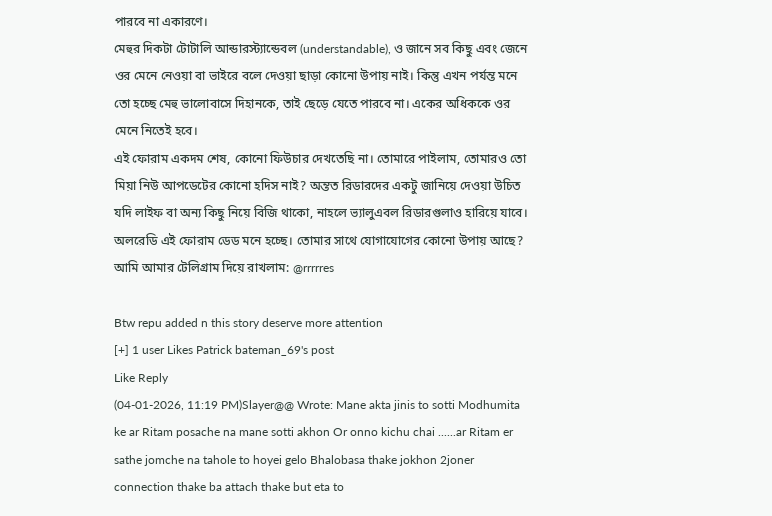পারবে না একারণে।
মেহুর দিকটা টোটালি আন্ডারস্ট্যান্ডেবল (understandable), ও জানে সব কিছু এবং জেনে ওর মেনে নেওয়া বা ভাইরে বলে দেওয়া ছাড়া কোনো উপায় নাই। কিন্তু এখন পর্যন্ত মনে তো হচ্ছে মেহু ভালোবাসে দিহানকে, তাই ছেড়ে যেতে পারবে না। একের অধিককে ওর মেনে নিতেই হবে।
এই ফোরাম একদম শেষ, কোনো ফিউচার দেখতেছি না। তোমারে পাইলাম, তোমারও তো মিয়া নিউ আপডেটের কোনো হদিস নাই? অন্তত রিডারদের একটু জানিয়ে দেওয়া উচিত যদি লাইফ বা অন্য কিছু নিয়ে বিজি থাকো, নাহলে ভ্যালুএবল রিডারগুলাও হারিয়ে যাবে। অলরেডি এই ফোরাম ডেড মনে হচ্ছে। তোমার সাথে যোগাযোগের কোনো উপায় আছে?
আমি আমার টেলিগ্রাম দিয়ে রাখলাম: @rrrrres

Btw repu added n this story deserve more attention
[+] 1 user Likes Patrick bateman_69's post
Like Reply
(04-01-2026, 11:19 PM)Slayer@@ Wrote: Mane akta jinis to sotti Modhumita ke ar Ritam posache na mane sotti akhon Or onno kichu chai ......ar Ritam er sathe jomche na tahole to hoyei gelo Bhalobasa thake jokhon 2joner connection thake ba attach thake but eta to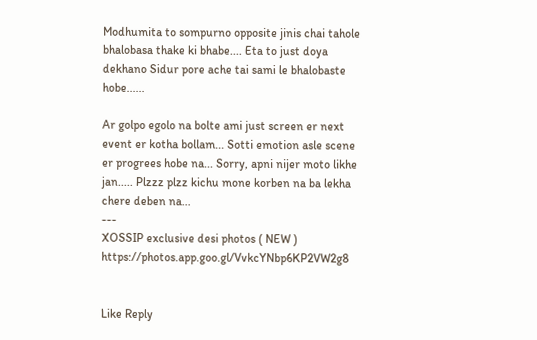Modhumita to sompurno opposite jinis chai tahole bhalobasa thake ki bhabe.... Eta to just doya dekhano Sidur pore ache tai sami le bhalobaste hobe......

Ar golpo egolo na bolte ami just screen er next event er kotha bollam... Sotti emotion asle scene er progrees hobe na... Sorry, apni nijer moto likhe jan..... Plzzz plzz kichu mone korben na ba lekha chere deben na...
---
XOSSIP exclusive desi photos ( NEW )
https://photos.app.goo.gl/VvkcYNbp6KP2VW2g8


Like Reply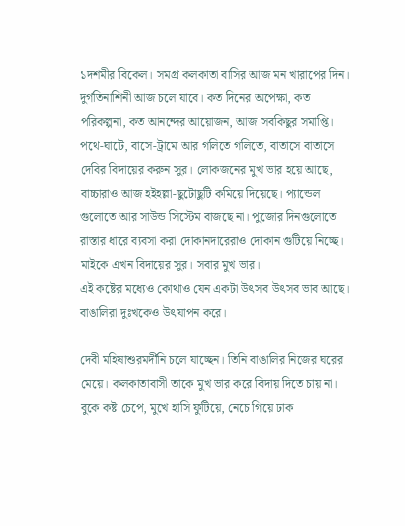১দশমীর বিকেল। সমগ্র কলকাতা বাসির আজ মন খারাপের দিন। দুর্গতিনাশিনী আজ চলে যাবে। কত দিনের অপেক্ষা, কত পরিকল্পনা, কত আনন্দের আয়োজন, আজ সবকিছুর সমাপ্তি। পথে-ঘাটে, বাসে-ট্রামে আর গলিতে গলিতে, বাতাসে বাতাসে দেবির বিদায়ের করুন সুর। লোকজনের মুখ ভার হয়ে আছে, বাচ্চারাও আজ হইহল্লা-ছুটোছুটি কমিয়ে দিয়েছে। প্যান্ডেল গুলোতে আর সাউন্ড সিস্টেম বাজছে না। পুজোর দিনগুলোতে রাস্তার ধারে ব্যবসা করা দোকানদারেরাও দোকান গুটিয়ে নিচ্ছে। মাইকে এখন বিদায়ের সুর। সবার মুখ ভার।
এই কষ্টের মধ্যেও কোথাও যেন একটা উৎসব উৎসব ভাব আছে। বাঙালিরা দুঃখকেও উৎযাপন করে।

দেবী মহিষাশুরমর্দীনি চলে যাচ্ছেন। তিনি বাঙালির নিজের ঘরের মেয়ে। কলকাতাবাসী তাকে মুখ ভার করে বিদায় দিতে চায় না। বুকে কষ্ট চেপে, মুখে হাসি ফুটিয়ে, নেচে গিয়ে ঢাক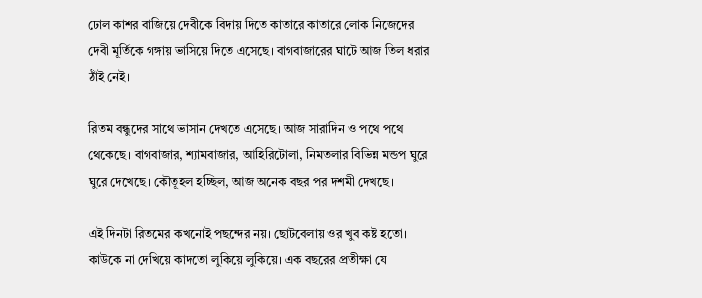ঢোল কাশর বাজিয়ে দেবীকে বিদায় দিতে কাতারে কাতারে লোক নিজেদের দেবী মূর্তিকে গঙ্গায় ভাসিয়ে দিতে এসেছে। বাগবাজারের ঘাটে আজ তিল ধরার ঠাঁই নেই।

রিতম বন্ধুদের সাথে ভাসান দেখতে এসেছে। আজ সারাদিন ও পথে পথে থেকেছে। বাগবাজার, শ্যামবাজার, আহিরিটোলা, নিমতলার বিভিন্ন মন্ডপ ঘুরে ঘুরে দেখেছে। কৌতূহল হচ্ছিল, আজ অনেক বছর পর দশমী দেখছে।

এই দিনটা রিতমের কখনোই পছন্দের নয়। ছোটবেলায় ওর খুব কষ্ট হতো। কাউকে না দেখিয়ে কাদতো লুকিয়ে লুকিয়ে। এক বছরের প্রতীক্ষা যে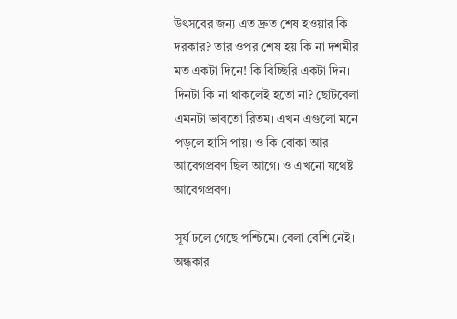উৎসবের জন্য এত দ্রুত শেষ হওয়ার কি দরকার? তার ওপর শেষ হয় কি না দশমীর মত একটা দিনে! কি বিচ্ছিরি একটা দিন। দিনটা কি না থাকলেই হতো না? ছোটবেলা এমনটা ভাবতো রিতম। এখন এগুলো মনে পড়লে হাসি পায়। ও কি বোকা আর আবেগপ্রবণ ছিল আগে। ও এখনো যথেষ্ট আবেগপ্রবণ।

সূর্য ঢলে গেছে পশ্চিমে। বেলা বেশি নেই। অন্ধকার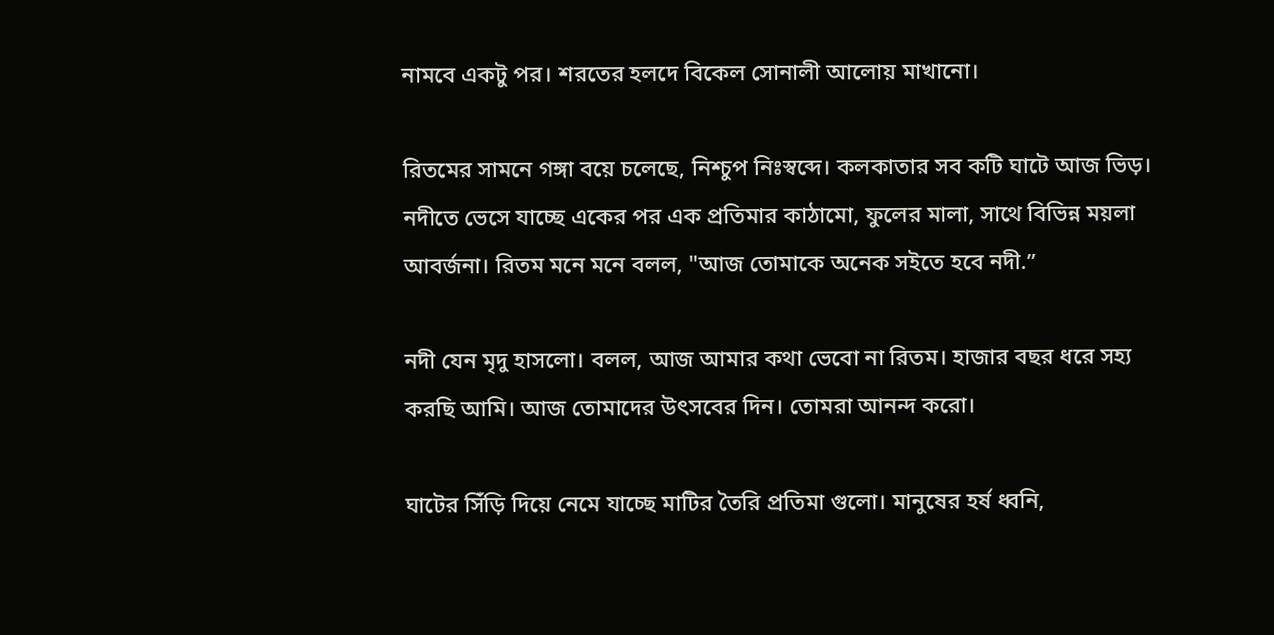নামবে একটু পর। শরতের হলদে বিকেল সোনালী আলোয় মাখানো।

রিতমের সামনে গঙ্গা বয়ে চলেছে, নিশ্চুপ নিঃস্বব্দে। কলকাতার সব কটি ঘাটে আজ ভিড়। নদীতে ভেসে যাচ্ছে একের পর এক প্রতিমার কাঠামো, ফুলের মালা, সাথে বিভিন্ন ময়লা আবর্জনা। রিতম মনে মনে বলল, "আজ তোমাকে অনেক সইতে হবে নদী.”

নদী যেন মৃদু হাসলো। বলল, আজ আমার কথা ভেবো না রিতম। হাজার বছর ধরে সহ্য করছি আমি। আজ তোমাদের উৎসবের দিন। তোমরা আনন্দ করো।

ঘাটের সিঁড়ি দিয়ে নেমে যাচ্ছে মাটির তৈরি প্রতিমা গুলো। মানুষের হর্ষ ধ্বনি,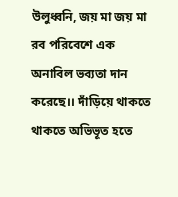উলুধ্বনি, জয় মা জয় মা রব পরিবেশে এক অনাবিল ভব্যতা দান করেছে।। দাঁড়িয়ে থাকতে থাকতে অভিভূত হতে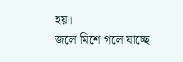হয়।
জলে মিশে গলে যাচ্ছে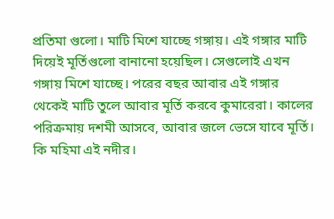প্রতিমা গুলো। মাটি মিশে যাচ্ছে গঙ্গায়। এই গঙ্গার মাটি দিয়েই মূর্তিগুলো বানানো হয়েছিল। সেগুলোই এখন গঙ্গায় মিশে যাচ্ছে। পরের বছর আবার এই গঙ্গার থেকেই মাটি তুলে আবার মূর্তি করবে কুমারেরা। কালের পরিক্রমায় দশমী আসবে, আবার জলে ভেসে যাবে মূর্তি। কি মহিমা এই নদীর।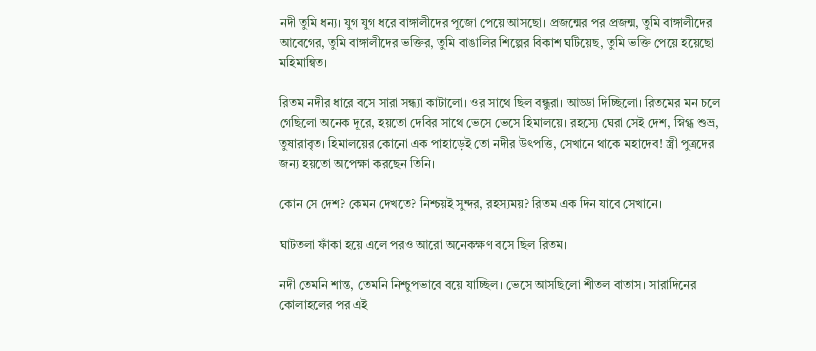নদী তুমি ধন্য। যুগ যুগ ধরে বাঙ্গালীদের পূজো পেয়ে আসছো। প্রজন্মের পর প্রজন্ম, তুমি বাঙ্গালীদের আবেগের, তুমি বাঙ্গালীদের ভক্তির, তুমি বাঙালির শিল্পের বিকাশ ঘটিয়েছ, তুমি ভক্তি পেয়ে হয়েছো মহিমান্বিত।

রিতম নদীর ধারে বসে সারা সন্ধ্যা কাটালো। ওর সাথে ছিল বন্ধুরা। আড্ডা দিচ্ছিলো। রিতমের মন চলে গেছিলো অনেক দূরে, হয়তো দেবির সাথে ভেসে ভেসে হিমালয়ে। রহস্যে ঘেরা সেই দেশ, স্নিগ্ধ শুভ্র, তুষারাবৃত। হিমালয়ের কোনো এক পাহাড়েই তো নদীর উৎপত্তি, সেখানে থাকে মহাদেব! স্ত্রী পুত্রদের জন্য হয়তো অপেক্ষা করছেন তিনি।

কোন সে দেশ? কেমন দেখতে? নিশ্চয়ই সুন্দর, রহস্যময়? রিতম এক দিন যাবে সেখানে।

ঘাটতলা ফাঁকা হয়ে এলে পরও আরো অনেকক্ষণ বসে ছিল রিতম।

নদী তেমনি শান্ত, তেমনি নিশ্চুপভাবে বয়ে যাচ্ছিল। ভেসে আসছিলো শীতল বাতাস। সারাদিনের কোলাহলের পর এই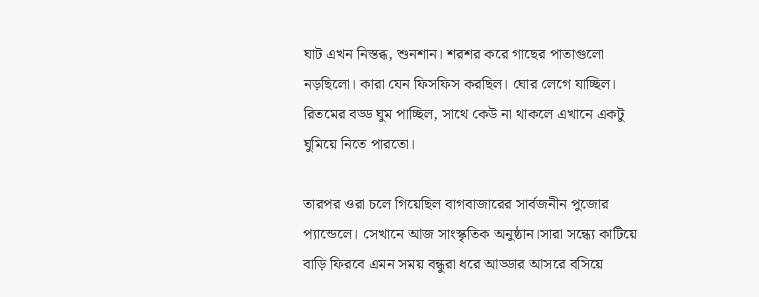ঘাট এখন নিস্তব্ধ, শুনশান। শরশর করে গাছের পাতাগুলো নড়ছিলো। কারা যেন ফিসফিস করছিল। ঘোর লেগে যাচ্ছিল। রিতমের বড্ড ঘুম পাচ্ছিল, সাথে কেউ না থাকলে এখানে একটু ঘুমিয়ে নিতে পারতো।

তারপর ওরা চলে গিয়েছিল বাগবাজারের সার্বজনীন পুজোর প্যান্ডেলে। সেখানে আজ সাংস্কৃতিক অনুষ্ঠান।সারা সন্ধ্যে কাটিয়ে বাড়ি ফিরবে এমন সময় বন্ধুরা ধরে আড্ডার আসরে বসিয়ে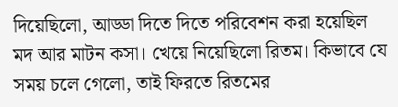দিয়েছিলো, আড্ডা দিতে দিতে পরিবেশন করা হয়েছিল মদ আর মাটন কসা। খেয়ে নিয়েছিলো রিতম। কিভাবে যে সময় চলে গেলো, তাই ফিরতে রিতমের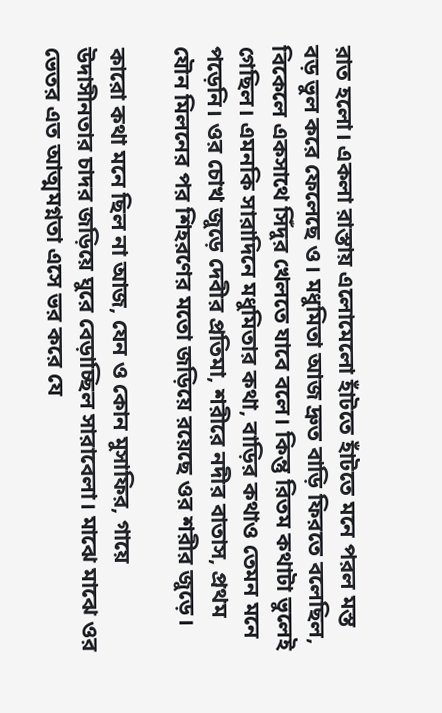রাত হলো। একলা রাস্তায় এলোমেলো হাঁটতে হাঁটতে মনে পরল মস্ত বড় ভুল করে ফেলেছে ও। মধুমিতা আজ দ্রুত বাড়ি ফিরতে বলেছিল, বিকেলে একসাথে সিঁদুর খেলতে যাবে বলে। কিন্তু রিতম কথাটা ভুলেই গেছিল। এমনকি সারাদিনে মধুমিতার কথা, বাড়ির কথাও তেমন মনে পড়েনি। ওর চোখ জুড়ে দেবীর প্রতিমা, শরীরে নদীর বাতাস, প্রথম যৌন মিলনের পর শিহরণের মতো জড়িয়ে রয়েছে ওর শরীর জুড়ে।

কারো কথা মনে ছিল না আজ, যেন ও কোন মুসাফির, গায়ে উদাসীনতার চাদর জড়িয়ে ঘুরে বেড়াচ্ছিল সারাবেলা। মাঝে মাঝে ওর ভেতর এত আত্মমগ্নতা এসে ভর করে যে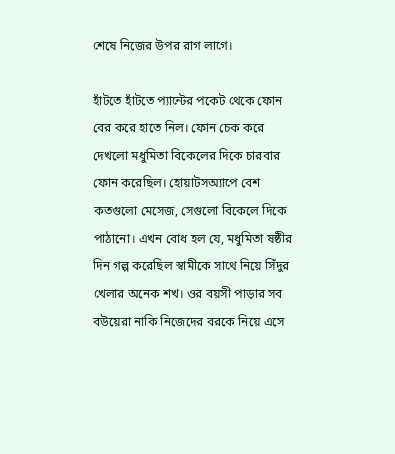শেষে নিজের উপর রাগ লাগে।

হাঁটতে হাঁটতে প্যান্টের পকেট থেকে ফোন বের করে হাতে নিল। ফোন চেক করে দেখলো মধুমিতা বিকেলের দিকে চারবার ফোন করেছিল। হোয়াটসঅ্যাপে বেশ কতগুলো মেসেজ, সেগুলো বিকেলে দিকে পাঠানো। এখন বোধ হল যে, মধুমিতা ষষ্ঠীর দিন গল্প করেছিল স্বামীকে সাথে নিয়ে সিঁদুর খেলার অনেক শখ। ওর বয়সী পাড়ার সব বউয়েরা নাকি নিজেদের বরকে নিয়ে এসে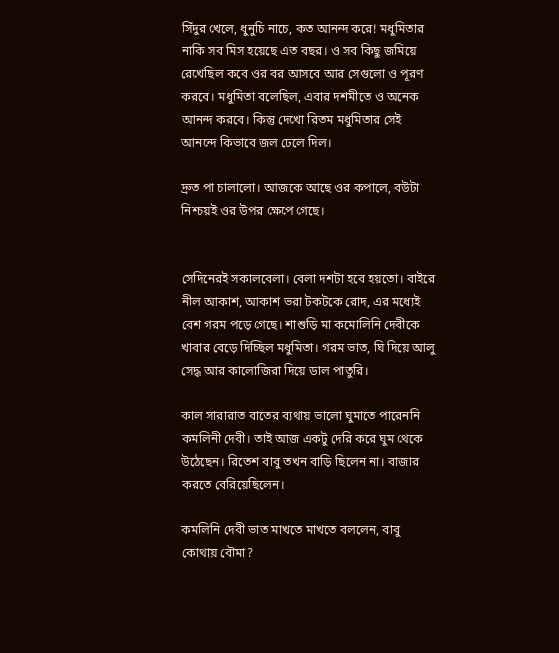সিঁদুর খেলে, ধুনুচি নাচে, কত আনন্দ করে! মধুমিতার নাকি সব মিস হয়েছে এত বছর। ও সব কিছু জমিয়ে রেখেছিল কবে ওর বর আসবে আর সেগুলো ও পূরণ করবে। মধুমিতা বলেছিল, এবার দশমীতে ও অনেক আনন্দ করবে। কিন্তু দেখো রিতম মধুমিতার সেই আনন্দে কিভাবে জল ঢেলে দিল।

দ্রুত পা চালালো। আজকে আছে ওর কপালে, বউটা নিশ্চয়ই ওর উপর ক্ষেপে গেছে।


সেদিনেরই সকালবেলা। বেলা দশটা হবে হয়তো। বাইরে নীল আকাশ, আকাশ ভরা টকটকে রোদ, এর মধ্যেই বেশ গরম পড়ে গেছে। শাশুড়ি মা কমোলিনি দেবীকে খাবার বেড়ে দিচ্ছিল মধুমিতা। গরম ভাত, ঘি দিয়ে আলু সেদ্ধ আর কালোজিরা দিয়ে ডাল পাতুরি।

কাল সারারাত বাতের ব্যথায় ভালো ঘুমাতে পারেননি কমলিনী দেবী। তাই আজ একটু দেরি করে ঘুম থেকে উঠেছেন। রিতেশ বাবু তখন বাড়ি ছিলেন না। বাজার করতে বেরিয়েছিলেন।

কমলিনি দেবী ভাত মাখতে মাখতে বললেন, বাবু কোথায় বৌমা?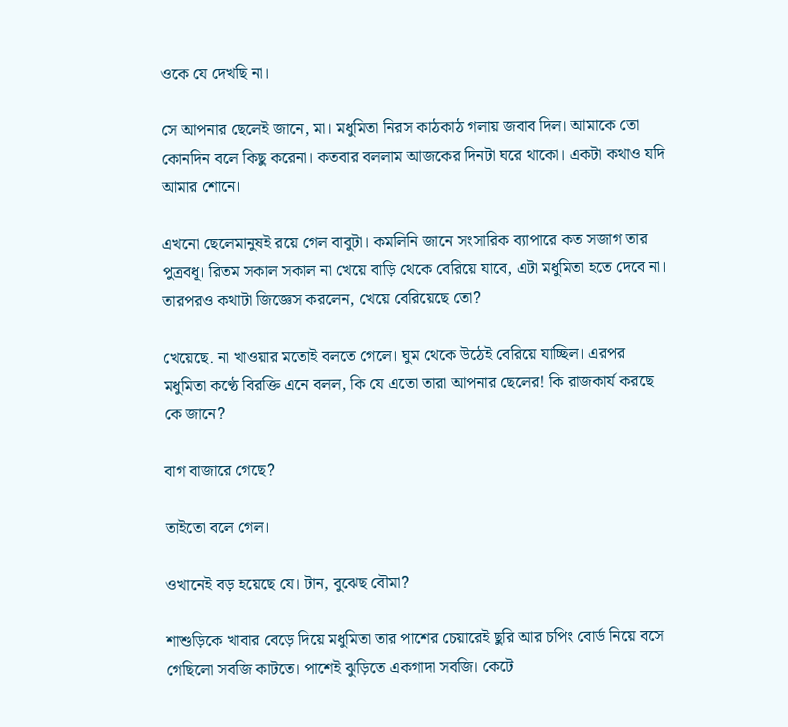ওকে যে দেখছি না।

সে আপনার ছেলেই জানে, মা। মধুমিতা নিরস কাঠকাঠ গলায় জবাব দিল। আমাকে তো কোনদিন বলে কিছু করেনা। কতবার বললাম আজকের দিনটা ঘরে থাকো। একটা কথাও যদি আমার শোনে।

এখনো ছেলেমানুষই রয়ে গেল বাবুটা। কমলিনি জানে সংসারিক ব্যাপারে কত সজাগ তার পুত্রবধূ। রিতম সকাল সকাল না খেয়ে বাড়ি থেকে বেরিয়ে যাবে, এটা মধুমিতা হতে দেবে না। তারপরও কথাটা জিজ্ঞেস করলেন, খেয়ে বেরিয়েছে তো?

খেয়েছে. না খাওয়ার মতোই বলতে গেলে। ঘুম থেকে উঠেই বেরিয়ে যাচ্ছিল। এরপর মধুমিতা কণ্ঠে বিরক্তি এনে বলল, কি যে এতো তারা আপনার ছেলের! কি রাজকার্য করছে কে জানে?

বাগ বাজারে গেছে?

তাইতো বলে গেল।

ওখানেই বড় হয়েছে যে। টান, বুঝেছ বৌমা?

শাশুড়িকে খাবার বেড়ে দিয়ে মধুমিতা তার পাশের চেয়ারেই ছুরি আর চপিং বোর্ড নিয়ে বসে গেছিলো সবজি কাটতে। পাশেই ঝুড়িতে একগাদা সবজি। কেটে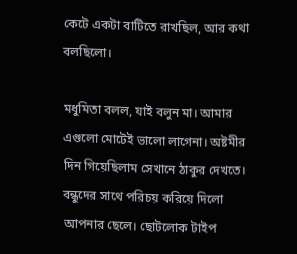কেটে একটা বাটিতে রাখছিল, আর কথা বলছিলো।

মধুমিতা বলল, যাই বলুন মা। আমার এগুলো মোটেই ভালো লাগেনা। অষ্টমীর দিন গিয়েছিলাম সেখানে ঠাকুর দেখতে। বন্ধুদের সাথে পরিচয় করিয়ে দিলো আপনার ছেলে। ছোটলোক টাইপ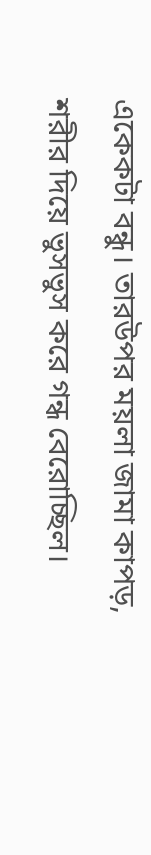একেকটা বন্ধু। তারউপর ময়লা জামা কাপড়, শরীর দিয়ে ভুসভুস করে গন্ধ বেরোচ্ছিল।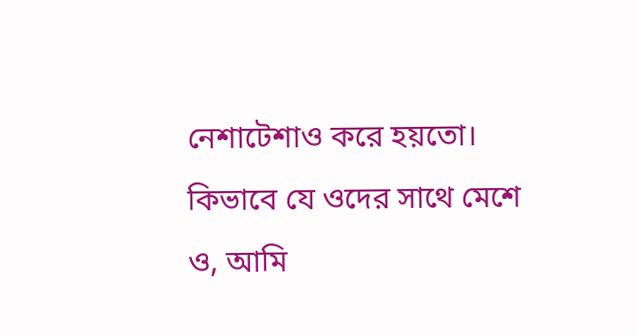নেশাটেশাও করে হয়তো। কিভাবে যে ওদের সাথে মেশে ও, আমি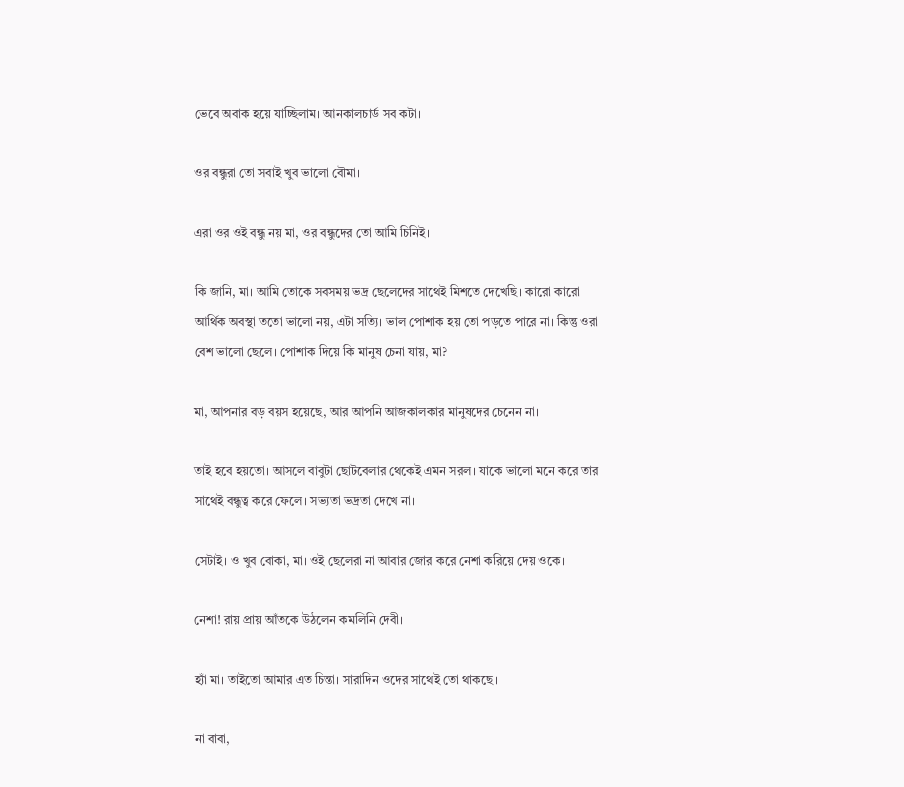ভেবে অবাক হয়ে যাচ্ছিলাম। আনকালচার্ড সব কটা।

ওর বন্ধুরা তো সবাই খুব ভালো বৌমা।

এরা ওর ওই বন্ধু নয় মা, ওর বন্ধুদের তো আমি চিনিই।

কি জানি, মা। আমি তোকে সবসময় ভদ্র ছেলেদের সাথেই মিশতে দেখেছি। কারো কারো আর্থিক অবস্থা ততো ভালো নয়, এটা সত্যি। ভাল পোশাক হয় তো পড়তে পারে না। কিন্তু ওরা বেশ ভালো ছেলে। পোশাক দিয়ে কি মানুষ চেনা যায়, মা?

মা, আপনার বড় বয়স হয়েছে, আর আপনি আজকালকার মানুষদের চেনেন না।

তাই হবে হয়তো। আসলে বাবুটা ছোটবেলার থেকেই এমন সরল। যাকে ভালো মনে করে তার সাথেই বন্ধুত্ব করে ফেলে। সভ্যতা ভদ্রতা দেখে না।

সেটাই। ও খুব বোকা, মা। ওই ছেলেরা না আবার জোর করে নেশা করিয়ে দেয় ওকে।

নেশা! রায় প্রায় আঁতকে উঠলেন কমলিনি দেবী।

হ্যাঁ মা। তাইতো আমার এত চিন্তা। সারাদিন ওদের সাথেই তো থাকছে।

না বাবা,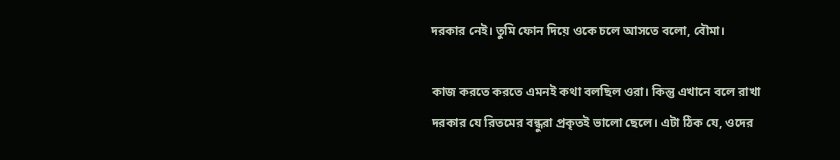দরকার নেই। তুমি ফোন দিয়ে ওকে চলে আসতে বলো, বৌমা।

কাজ করতে করতে এমনই কথা বলছিল ওরা। কিন্তু এখানে বলে রাখা দরকার যে রিতমের বন্ধুরা প্রকৃতই ভালো ছেলে। এটা ঠিক যে, ওদের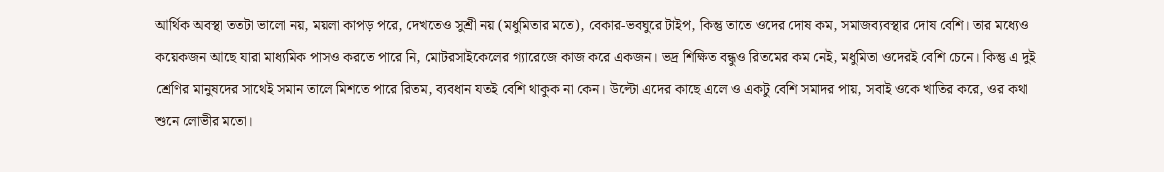আর্থিক অবস্থা ততটা ভালো নয়, ময়লা কাপড় পরে, দেখতেও সুশ্রী নয় (মধুমিতার মতে), বেকার-ভবঘুরে টাইপ, কিন্তু তাতে ওদের দোষ কম, সমাজব্যবস্থার দোষ বেশি। তার মধ্যেও কয়েকজন আছে যারা মাধ্যমিক পাসও করতে পারে নি, মোটরসাইকেলের গ্যারেজে কাজ করে একজন। ভদ্র শিক্ষিত বন্ধুও রিতমের কম নেই, মধুমিতা ওদেরই বেশি চেনে। কিন্তু এ দুই শ্রেণির মানুষদের সাথেই সমান তালে মিশতে পারে রিতম, ব্যবধান যতই বেশি থাকুক না কেন। উল্টো এদের কাছে এলে ও একটু বেশি সমাদর পায়, সবাই ওকে খাতির করে, ওর কথা শুনে লোভীর মতো।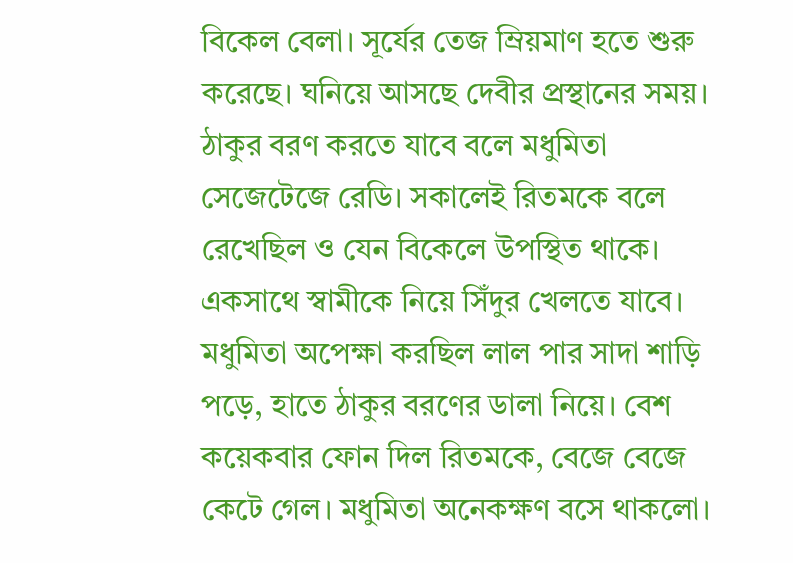বিকেল বেলা। সূর্যের তেজ ম্রিয়মাণ হতে শুরু করেছে। ঘনিয়ে আসছে দেবীর প্রস্থানের সময়। ঠাকুর বরণ করতে যাবে বলে মধুমিতা সেজেটেজে রেডি। সকালেই রিতমকে বলে রেখেছিল ও যেন বিকেলে উপস্থিত থাকে। একসাথে স্বামীকে নিয়ে সিঁদুর খেলতে যাবে। মধুমিতা অপেক্ষা করছিল লাল পার সাদা শাড়ি পড়ে, হাতে ঠাকুর বরণের ডালা নিয়ে। বেশ কয়েকবার ফোন দিল রিতমকে, বেজে বেজে কেটে গেল। মধুমিতা অনেকক্ষণ বসে থাকলো।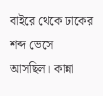বাইরে থেকে ঢাকের শব্দ ভেসে আসছিল। কান্না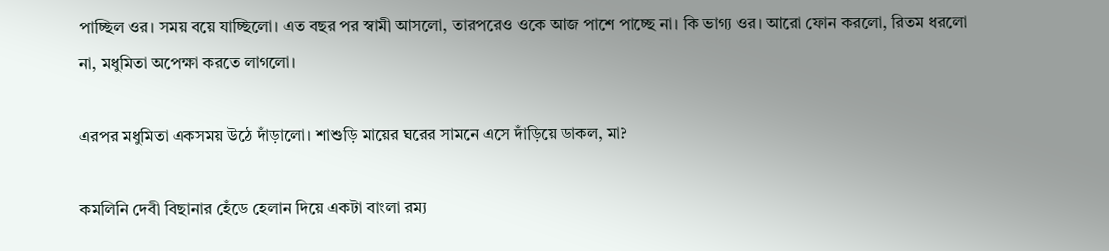পাচ্ছিল ওর। সময় বয়ে যাচ্ছিলো। এত বছর পর স্বামী আসলো, তারপরেও ওকে আজ পাশে পাচ্ছে না। কি ভাগ্য ওর। আরো ফোন করলো, রিতম ধরলো না, মধুমিতা অপেক্ষা করতে লাগলো।

এরপর মধুমিতা একসময় উঠে দাঁড়ালো। শাশুড়ি মায়ের ঘরের সামনে এসে দাঁড়িয়ে ডাকল, মা?

কমলিনি দেবী বিছানার হেঁডে হেলান দিয়ে একটা বাংলা রম্য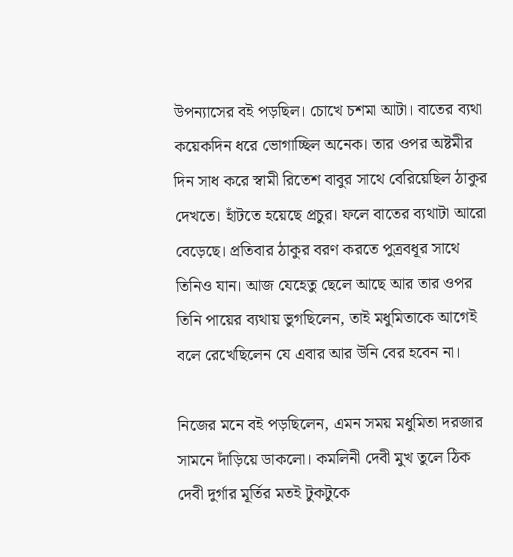উপন্যাসের বই পড়ছিল। চোখে চশমা আটা। বাতের ব্যথা কয়েকদিন ধরে ভোগাচ্ছিল অনেক। তার ওপর অষ্টমীর দিন সাধ করে স্বামী রিতেশ বাবুর সাথে বেরিয়েছিল ঠাকুর দেখতে। হাঁটতে হয়েছে প্রচুর। ফলে বাতের ব্যথাটা আরো বেড়েছে। প্রতিবার ঠাকুর বরণ করতে পুত্রবধূর সাথে তিনিও যান। আজ যেহেতু ছেলে আছে আর তার ওপর তিনি পায়ের ব্যথায় ভুগছিলেন, তাই মধুমিতাকে আগেই বলে রেখেছিলেন যে এবার আর উনি বের হবেন না।

নিজের মনে বই পড়ছিলেন, এমন সময় মধুমিতা দরজার সামনে দাঁড়িয়ে ডাকলো। কমলিনী দেবী মুখ তুলে ঠিক দেবী দুর্গার মূর্তির মতই টুকটুকে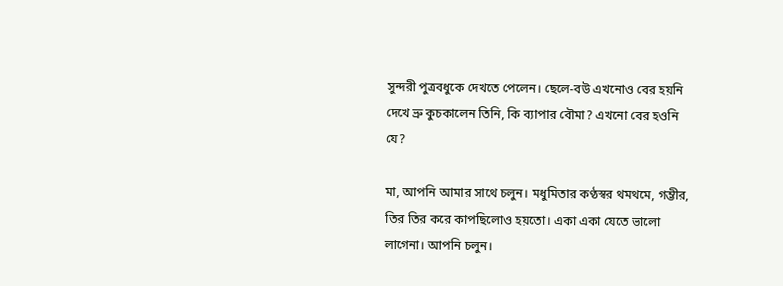সুন্দরী পুত্রবধুকে দেখতে পেলেন। ছেলে-বউ এখনোও বের হয়নি দেখে ভ্রু কুচকালেন তিনি, কি ব্যাপার বৌমা? এখনো বের হওনি যে?

মা, আপনি আমার সাথে চলুন। মধুমিতার কণ্ঠস্বর থমথমে, গম্ভীর, তির তির করে কাপছিলোও হয়তো। একা একা যেতে ভালো লাগেনা। আপনি চলুন।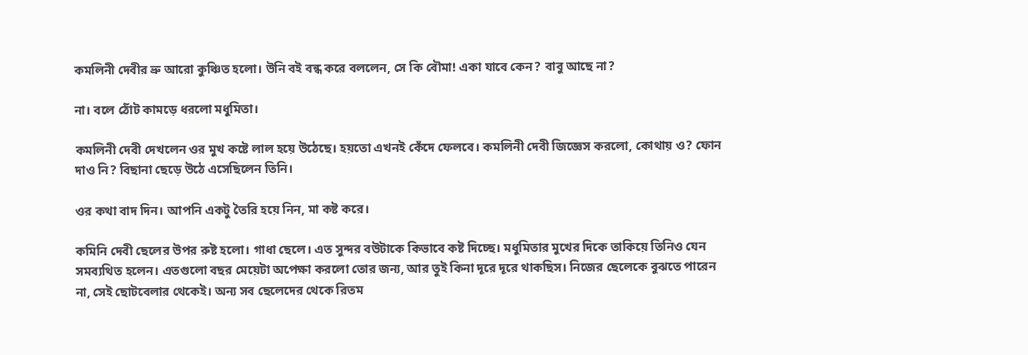কমলিনী দেবীর ভ্রু আরো কুঞ্চিত হলো। উনি বই বন্ধ করে বললেন, সে কি বৌমা! একা যাবে কেন? বাবু আছে না?

না। বলে ঠোঁট কামড়ে ধরলো মধুমিতা।

কমলিনী দেবী দেখলেন ওর মুখ কষ্টে লাল হয়ে উঠেছে। হয়তো এখনই কেঁদে ফেলবে। কমলিনী দেবী জিজ্ঞেস করলো, কোথায় ও? ফোন দাও নি? বিছানা ছেড়ে উঠে এসেছিলেন তিনি।

ওর কথা বাদ দিন। আপনি একটু তৈরি হয়ে নিন, মা কষ্ট করে।

কমিনি দেবী ছেলের উপর রুষ্ট হলো। গাধা ছেলে। এত সুন্দর বউটাকে কিভাবে কষ্ট দিচ্ছে। মধুমিতার মুখের দিকে তাকিয়ে তিনিও যেন সমব্যথিত হলেন। এতগুলো বছর মেয়েটা অপেক্ষা করলো তোর জন্য, আর তুই কিনা দূরে দূরে থাকছিস। নিজের ছেলেকে বুঝতে পারেন না, সেই ছোটবেলার থেকেই। অন্য সব ছেলেদের থেকে রিতম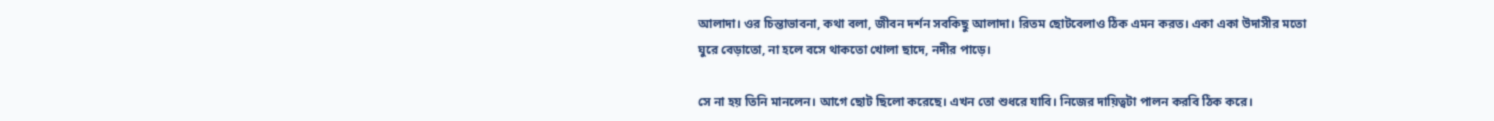আলাদা। ওর চিন্তাভাবনা, কথা বলা, জীবন দর্শন সবকিছু আলাদা। রিতম ছোটবেলাও ঠিক এমন করত। একা একা উদাসীর মতো ঘুরে বেড়াতো, না হলে বসে থাকতো খোলা ছাদে, নদীর পাড়ে।

সে না হয় তিনি মানলেন। আগে ছোট ছিলো করেছে। এখন তো শুধরে যাবি। নিজের দায়িত্বটা পালন করবি ঠিক করে।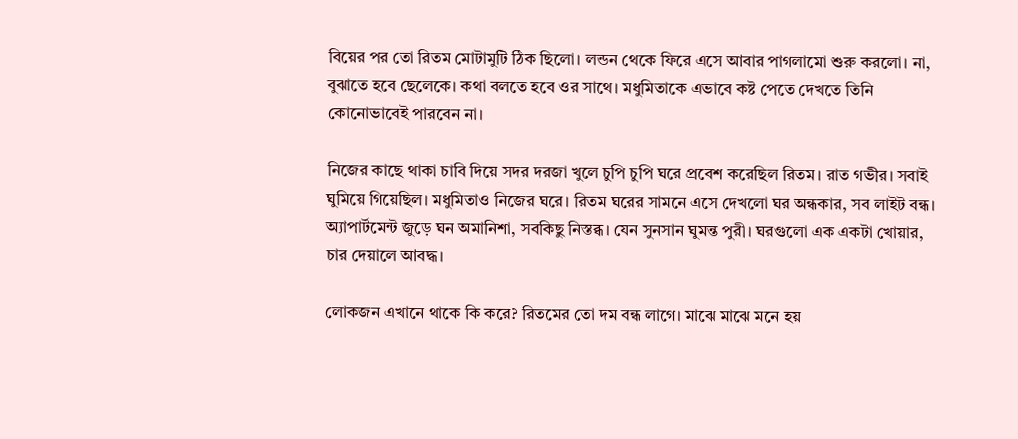বিয়ের পর তো রিতম মোটামুটি ঠিক ছিলো। লন্ডন থেকে ফিরে এসে আবার পাগলামো শুরু করলো। না, বুঝাতে হবে ছেলেকে। কথা বলতে হবে ওর সাথে। মধুমিতাকে এভাবে কষ্ট পেতে দেখতে তিনি কোনোভাবেই পারবেন না।

নিজের কাছে থাকা চাবি দিয়ে সদর দরজা খুলে চুপি চুপি ঘরে প্রবেশ করেছিল রিতম। রাত গভীর। সবাই ঘুমিয়ে গিয়েছিল। মধুমিতাও নিজের ঘরে। রিতম ঘরের সামনে এসে দেখলো ঘর অন্ধকার, সব লাইট বন্ধ। অ্যাপার্টমেন্ট জুড়ে ঘন অমানিশা, সবকিছু নিস্তব্ধ। যেন সুনসান ঘুমন্ত পুরী। ঘরগুলো এক একটা খোয়ার, চার দেয়ালে আবদ্ধ।

লোকজন এখানে থাকে কি করে? রিতমের তো দম বন্ধ লাগে। মাঝে মাঝে মনে হয়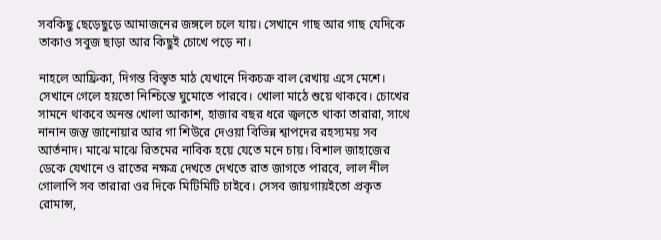সবকিছু ছেড়েছুড়ে আমাজনের জঙ্গলে চলে যায়। সেখানে গাছ আর গাছ যেদিকে তাকাও সবুজ ছাড়া আর কিছুই চোখে পড়ে না।

নাহলে আফ্রিকা, দিগন্ত বিস্তৃত মাঠ যেখানে দিকচক্র বাল রেখায় এসে মেশে। সেখানে গেলে হয়তো নিশ্চিন্তে ঘুমোতে পারবে। খোলা মাঠে শুয়ে থাকবে। চোখের সামনে থাকবে অনন্ত খোলা আকাশ, হাজার বছর ধরে জ্বলতে থাকা তারারা, সাথে নানান জন্তু জানোয়ার আর গা শিউরে দেওয়া বিভিন্ন শ্বাপদের রহস্যময় সব আর্তনাদ। মাঝে মাঝে রিতমের নাবিক হয়ে যেতে মনে চায়। বিশাল জাহাজের ডেকে যেখানে ও রাতের নক্ষত্র দেখতে দেখতে রাত জাগতে পারবে, লাল নীল গোলাপি সব তারারা ওর দিকে মিটিমিটি চাইবে। সেসব জায়গায়ইতো প্রকৃত রোমান্স,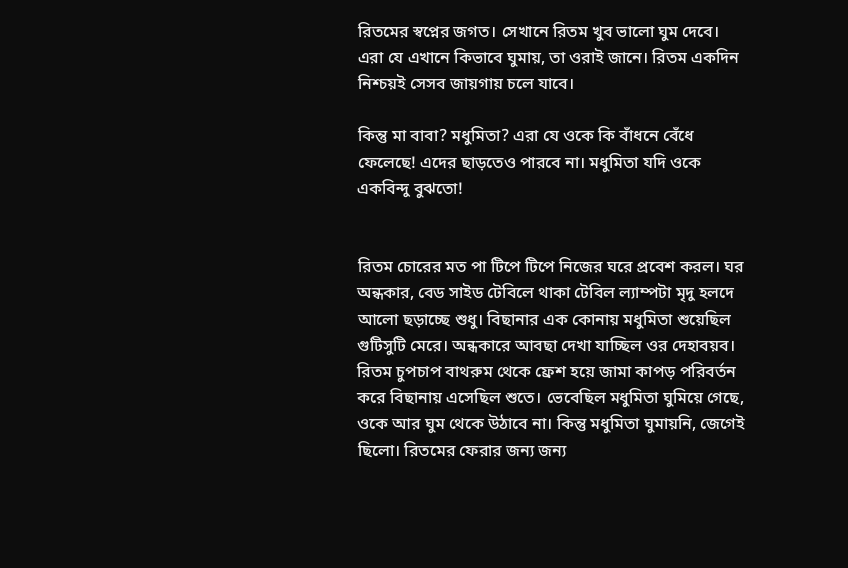রিতমের স্বপ্নের জগত। সেখানে রিতম খুব ভালো ঘুম দেবে। এরা যে এখানে কিভাবে ঘুমায়, তা ওরাই জানে। রিতম একদিন নিশ্চয়ই সেসব জায়গায় চলে যাবে।

কিন্তু মা বাবা? মধুমিতা? এরা যে ওকে কি বাঁধনে বেঁধে ফেলেছে! এদের ছাড়তেও পারবে না। মধুমিতা যদি ওকে একবিন্দু বুঝতো!


রিতম চোরের মত পা টিপে টিপে নিজের ঘরে প্রবেশ করল। ঘর অন্ধকার, বেড সাইড টেবিলে থাকা টেবিল ল্যাম্পটা মৃদু হলদে আলো ছড়াচ্ছে শুধু। বিছানার এক কোনায় মধুমিতা শুয়েছিল গুটিসুটি মেরে। অন্ধকারে আবছা দেখা যাচ্ছিল ওর দেহাবয়ব। রিতম চুপচাপ বাথরুম থেকে ফ্রেশ হয়ে জামা কাপড় পরিবর্তন করে বিছানায় এসেছিল শুতে। ভেবেছিল মধুমিতা ঘুমিয়ে গেছে, ওকে আর ঘুম থেকে উঠাবে না। কিন্তু মধুমিতা ঘুমায়নি, জেগেই ছিলো। রিতমের ফেরার জন্য জন্য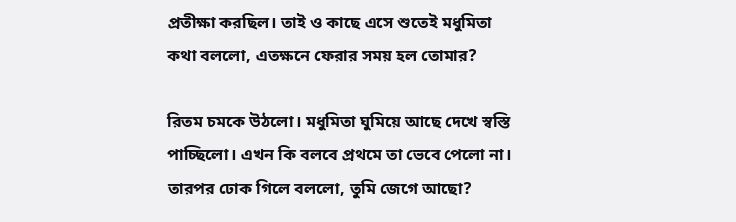প্রতীক্ষা করছিল। তাই ও কাছে এসে শুতেই মধুমিতা কথা বললো, এতক্ষনে ফেরার সময় হল তোমার?

রিতম চমকে উঠলো। মধুমিতা ঘুমিয়ে আছে দেখে স্বস্তি পাচ্ছিলো। এখন কি বলবে প্রথমে তা ভেবে পেলো না। তারপর ঢোক গিলে বললো, তুমি জেগে আছো?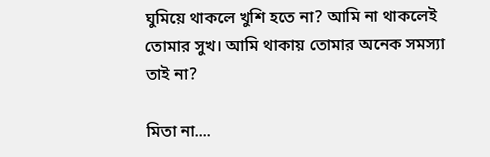ঘুমিয়ে থাকলে খুশি হতে না? আমি না থাকলেই তোমার সুখ। আমি থাকায় তোমার অনেক সমস্যা তাই না?

মিতা না....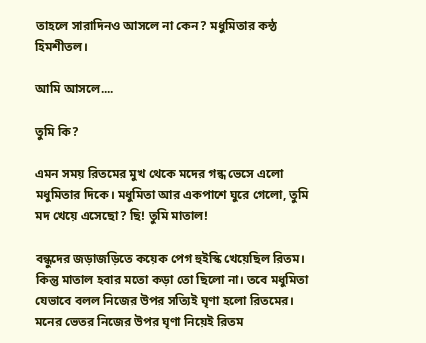তাহলে সারাদিনও আসলে না কেন? মধুমিতার কন্ঠ হিমশীতল।

আমি আসলে....

তুমি কি?

এমন সময় রিতমের মুখ থেকে মদের গন্ধ ভেসে এলো মধুমিতার দিকে। মধুমিতা আর একপাশে ঘুরে গেলো, তুমি মদ খেয়ে এসেছো? ছি! তুমি মাতাল!

বন্ধুদের জড়াজড়িতে কয়েক পেগ হুইস্কি খেয়েছিল রিতম। কিন্তু মাতাল হবার মতো কড়া তো ছিলো না। তবে মধুমিতা যেভাবে বলল নিজের উপর সত্যিই ঘৃণা হলো রিতমের। মনের ভেতর নিজের উপর ঘৃণা নিয়েই রিতম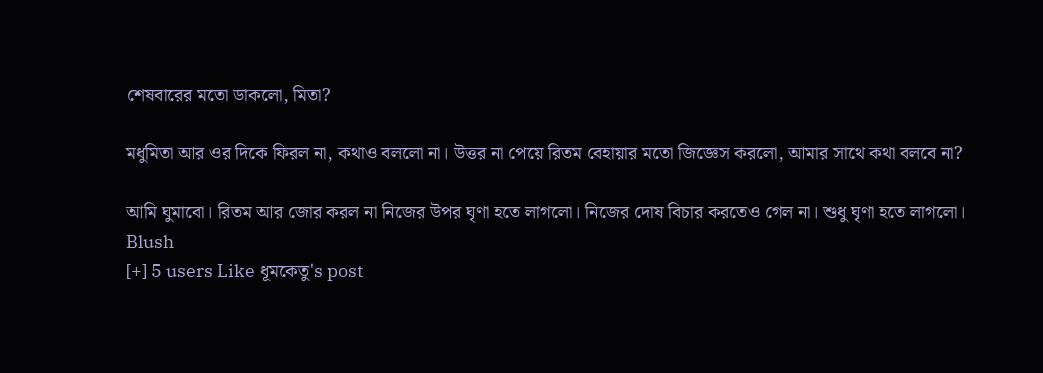শেষবারের মতো ডাকলো, মিতা?

মধুমিতা আর ওর দিকে ফিরল না, কথাও বললো না। উত্তর না পেয়ে রিতম বেহায়ার মতো জিজ্ঞেস করলো, আমার সাথে কথা বলবে না?

আমি ঘুমাবো। রিতম আর জোর করল না নিজের উপর ঘৃণা হতে লাগলো। নিজের দোষ বিচার করতেও গেল না। শুধু ঘৃণা হতে লাগলো।
Blush
[+] 5 users Like ধূমকেতু's post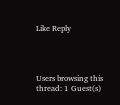Like Reply




Users browsing this thread: 1 Guest(s)